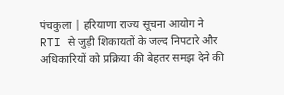पंचकुला | हरियाणा राज्य सूचना आयोग ने RTI से जुड़ी शिकायतों के जल्द निपटारे और अधिकारियों को प्रक्रिया की बेहतर समझ देने की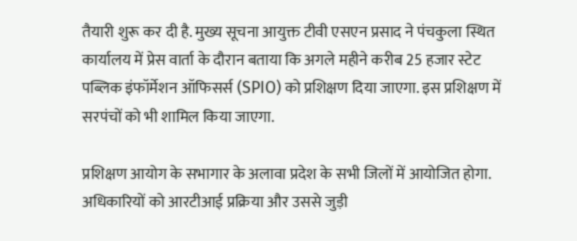तैयारी शुरू कर दी है. मुख्य सूचना आयुक्त टीवी एसएन प्रसाद ने पंचकुला स्थित कार्यालय में प्रेस वार्ता के दौरान बताया कि अगले महीने करीब 25 हजार स्टेट पब्लिक इंफॉर्मेशन ऑफिसर्स (SPIO) को प्रशिक्षण दिया जाएगा. इस प्रशिक्षण में सरपंचों को भी शामिल किया जाएगा.

प्रशिक्षण आयोग के सभागार के अलावा प्रदेश के सभी जिलों में आयोजित होगा. अधिकारियों को आरटीआई प्रक्रिया और उससे जुड़ी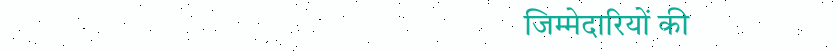जिम्मेदारियों की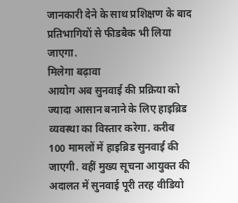जानकारी देने के साथ प्रशिक्षण के बाद प्रतिभागियों से फीडबैक भी लिया जाएगा.
मिलेगा बढ़ावा
आयोग अब सुनवाई की प्रक्रिया को ज्यादा आसान बनाने के लिए हाइब्रिड व्यवस्था का विस्तार करेगा. करीब 100 मामलों में हाइब्रिड सुनवाई की जाएगी. वहीं मुख्य सूचना आयुक्त की अदालत में सुनवाई पूरी तरह वीडियो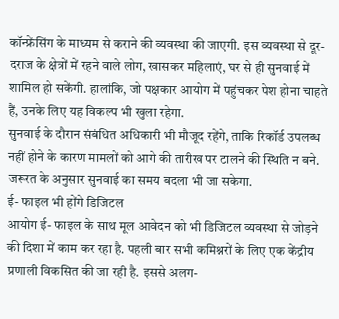कॉन्फ्रेंसिंग के माध्यम से कराने की व्यवस्था की जाएगी. इस व्यवस्था से दूर-दराज के क्षेत्रों में रहने वाले लोग, खासकर महिलाएं, घर से ही सुनवाई में शामिल हो सकेंगी. हालांकि, जो पक्षकार आयोग में पहुंचकर पेश होना चाहते हैं, उनके लिए यह विकल्प भी खुला रहेगा.
सुनवाई के दौरान संबंधित अधिकारी भी मौजूद रहेंगे, ताकि रिकॉर्ड उपलब्ध नहीं होने के कारण मामलों को आगे की तारीख पर टालने की स्थिति न बने. जरूरत के अनुसार सुनवाई का समय बदला भी जा सकेगा.
ई- फाइल भी होंगे डिजिटल
आयोग ई- फाइल के साथ मूल आवेदन को भी डिजिटल व्यवस्था से जोड़ने की दिशा में काम कर रहा है. पहली बार सभी कमिश्नरों के लिए एक केंद्रीय प्रणाली विकसित की जा रही है. इससे अलग-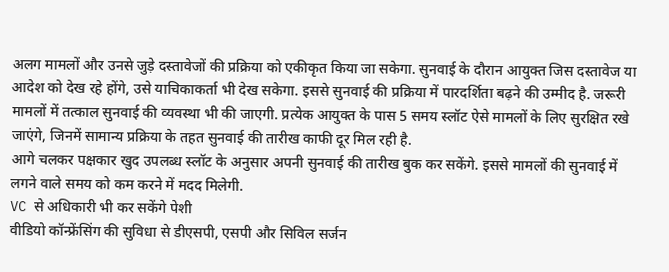अलग मामलों और उनसे जुड़े दस्तावेजों की प्रक्रिया को एकीकृत किया जा सकेगा. सुनवाई के दौरान आयुक्त जिस दस्तावेज या आदेश को देख रहे होंगे, उसे याचिकाकर्ता भी देख सकेगा. इससे सुनवाई की प्रक्रिया में पारदर्शिता बढ़ने की उम्मीद है. जरूरी मामलों में तत्काल सुनवाई की व्यवस्था भी की जाएगी. प्रत्येक आयुक्त के पास 5 समय स्लॉट ऐसे मामलों के लिए सुरक्षित रखे जाएंगे, जिनमें सामान्य प्रक्रिया के तहत सुनवाई की तारीख काफी दूर मिल रही है.
आगे चलकर पक्षकार खुद उपलब्ध स्लॉट के अनुसार अपनी सुनवाई की तारीख बुक कर सकेंगे. इससे मामलों की सुनवाई में लगने वाले समय को कम करने में मदद मिलेगी.
VC से अधिकारी भी कर सकेंगे पेशी
वीडियो कॉन्फ्रेंसिंग की सुविधा से डीएसपी, एसपी और सिविल सर्जन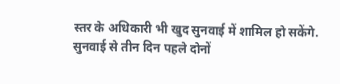स्तर के अधिकारी भी खुद सुनवाई में शामिल हो सकेंगे. सुनवाई से तीन दिन पहले दोनों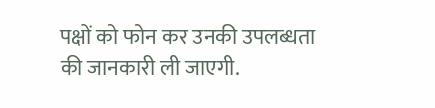पक्षों को फोन कर उनकी उपलब्धता की जानकारी ली जाएगी.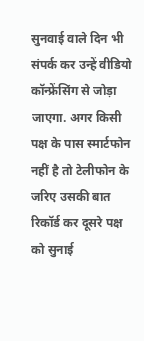सुनवाई वाले दिन भी संपर्क कर उन्हें वीडियो कॉन्फ्रेंसिंग से जोड़ा जाएगा. अगर किसी पक्ष के पास स्मार्टफोन नहीं है तो टेलीफोन के जरिए उसकी बात रिकॉर्ड कर दूसरे पक्ष को सुनाई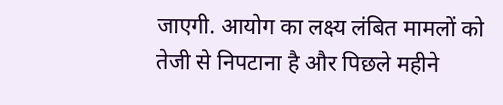जाएगी. आयोग का लक्ष्य लंबित मामलों को तेजी से निपटाना है और पिछले महीने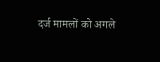दर्ज मामलों को अगले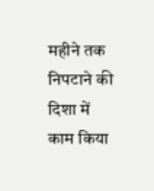महीने तक निपटाने की दिशा में काम किया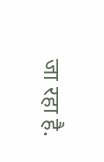जा रहा है.